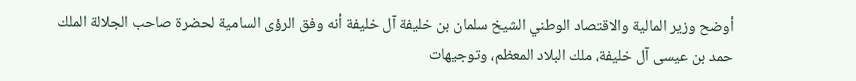أوضح وزير المالية والاقتصاد الوطني الشيخ سلمان بن خليفة آل خليفة أنه وفق الرؤى السامية لحضرة صاحب الجلالة الملك حمد بن عيسى آل خليفة، ملك البلاد المعظم، وتوجيهات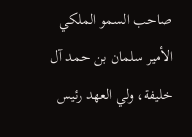صاحب السمو الملكي الأمير سلمان بن حمد آل خليفة، ولي العهد رئيس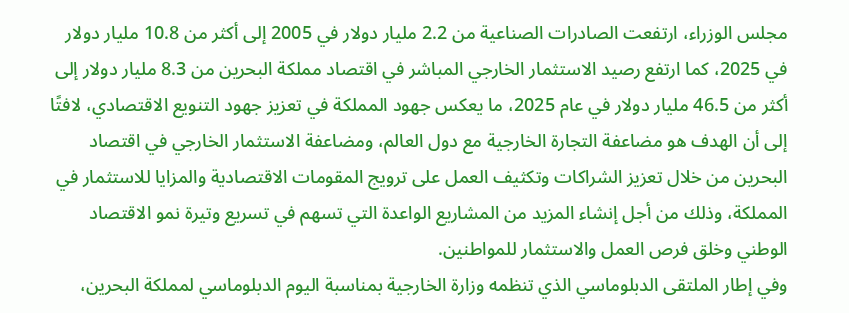مجلس الوزراء، ارتفعت الصادرات الصناعية من 2.2 مليار دولار في 2005 إلى أكثر من 10.8 مليار دولار في 2025، كما ارتفع رصيد الاستثمار الخارجي المباشر في اقتصاد مملكة البحرين من 8.3 مليار دولار إلى أكثر من 46.5 مليار دولار في عام 2025، ما يعكس جهود المملكة في تعزيز جهود التنويع الاقتصادي، لافتًا إلى أن الهدف هو مضاعفة التجارة الخارجية مع دول العالم، ومضاعفة الاستثمار الخارجي في اقتصاد البحرين من خلال تعزيز الشراكات وتكثيف العمل على ترويج المقومات الاقتصادية والمزايا للاستثمار في المملكة، وذلك من أجل إنشاء المزيد من المشاريع الواعدة التي تسهم في تسريع وتيرة نمو الاقتصاد الوطني وخلق فرص العمل والاستثمار للمواطنين.
وفي إطار الملتقى الدبلوماسي الذي تنظمه وزارة الخارجية بمناسبة اليوم الدبلوماسي لمملكة البحرين،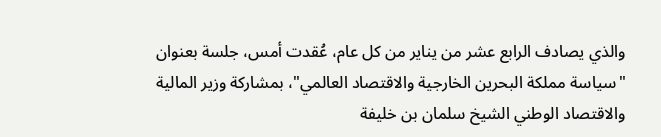والذي يصادف الرابع عشر من يناير من كل عام، عُقدت أمس، جلسة بعنوان "سياسة مملكة البحرين الخارجية والاقتصاد العالمي"، بمشاركة وزير المالية والاقتصاد الوطني الشيخ سلمان بن خليفة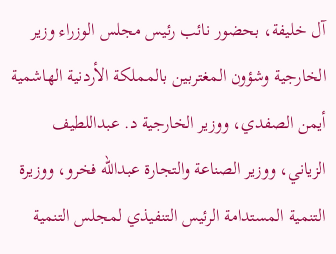آل خليفة، بحضور نائب رئيس مجلس الوزراء وزير الخارجية وشؤون المغتربين بالمملكة الأردنية الهاشمية أيمن الصفدي، ووزير الخارجية د. عبداللطيف الزياني، ووزير الصناعة والتجارة عبدالله فخرو، ووزيرة التنمية المستدامة الرئيس التنفيذي لمجلس التنمية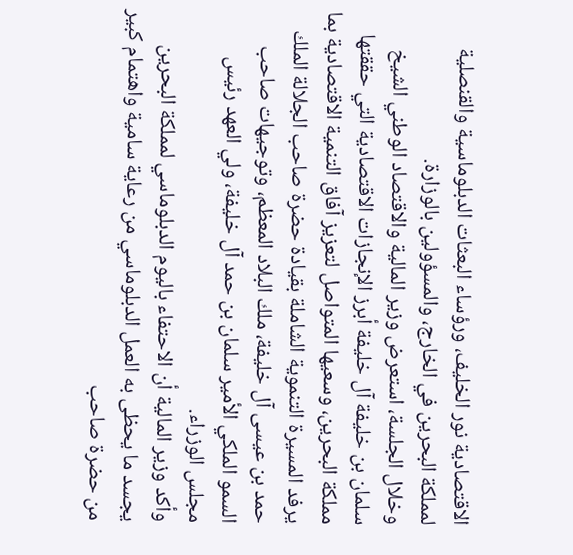الاقتصادية نور الخليف، ورؤساء البعثات الدبلوماسية والقنصلية لمملكة البحرين في الخارج، والمسؤولين بالوزارة.
وخلال الجلسة، استعرض وزير المالية والاقتصاد الوطني الشيخ سلمان بن خليفة آل خليفة أبرز الإنجازات الاقتصادية التي حققتها مملكة البحرين، وسعيها المتواصل لتعزيز آفاق التنمية الاقتصادية بما يرفد المسيرة التنموية الشاملة بقيادة حضرة صاحب الجلالة الملك حمد بن عيسى آل خليفة، ملك البلاد المعظم، وتوجيهات صاحب السمو الملكي الأمير سلمان بن حمد آل خليفة، ولي العهد رئيس مجلس الوزراء.
وأكد وزير المالية أن الاحتفاء باليوم الدبلوماسي لمملكة البحرين يجسد ما يحظى به العمل الدبلوماسي من رعاية سامية واهتمام كبير من حضرة صاحب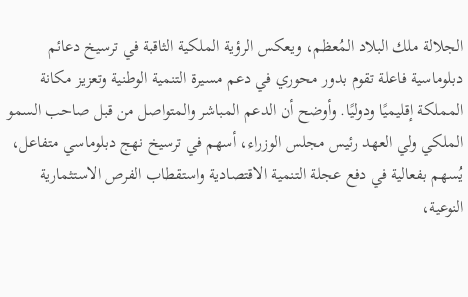الجلالة ملك البلاد المُعظم، ويعكس الرؤية الملكية الثاقبة في ترسيخ دعائم دبلوماسية فاعلة تقوم بدور محوري في دعم مسيرة التنمية الوطنية وتعزيز مكانة المملكة إقليميًا ودوليًا. وأوضح أن الدعم المباشر والمتواصل من قبل صاحب السمو الملكي ولي العهد رئيس مجلس الوزراء، أسهم في ترسيخ نهج دبلوماسي متفاعل، يُسهم بفعالية في دفع عجلة التنمية الاقتصادية واستقطاب الفرص الاستثمارية النوعية،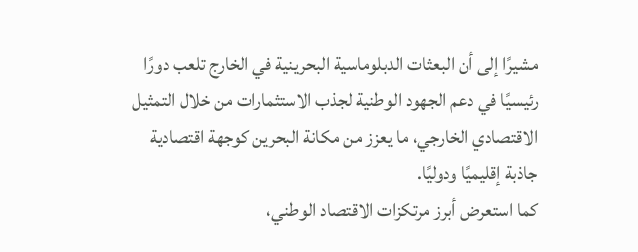مشيرًا إلى أن البعثات الدبلوماسية البحرينية في الخارج تلعب دورًا رئيسيًا في دعم الجهود الوطنية لجذب الاستثمارات من خلال التمثيل الاقتصادي الخارجي، ما يعزز من مكانة البحرين كوجهة اقتصادية جاذبة إقليميًا ودوليًا.
كما استعرض أبرز مرتكزات الاقتصاد الوطني،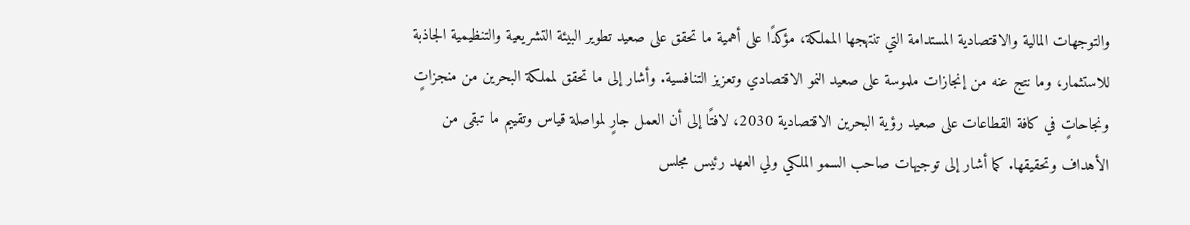والتوجهات المالية والاقتصادية المستدامة التي تنتهجها المملكة، مؤكدًا على أهمية ما تحقق على صعيد تطوير البيئة التشريعية والتنظيمية الجاذبة للاستثمار، وما نتج عنه من إنجازات ملموسة على صعيد النمو الاقتصادي وتعزيز التنافسية. وأشار إلى ما تحقق لمملكة البحرين من منجزاتٍ ونجاحاتٍ في كافة القطاعات على صعيد رؤية البحرين الاقتصادية 2030، لافتًا إلى أن العمل جارٍ لمواصلة قياس وتقييم ما تبقى من الأهداف وتحقيقها. كما أشار إلى توجيهات صاحب السمو الملكي ولي العهد رئيس مجلس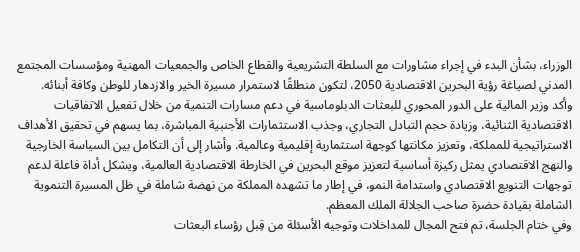الوزراء، بشأن البدء في إجراء مشاورات مع السلطة التشريعية والقطاع الخاص والجمعيات المهنية ومؤسسات المجتمع المدني لصياغة رؤية البحرين الاقتصادية 2050، لتكون منطلقًا لاستمرار مسيرة الخير والازدهار للوطن وكافة أبنائه.
وأكد وزير المالية على الدور المحوري للبعثات الدبلوماسية في دعم مسارات التنمية من خلال تفعيل الاتفاقيات الاقتصادية الثنائية، وزيادة حجم التبادل التجاري، وجذب الاستثمارات الأجنبية المباشرة، بما يسهم في تحقيق الأهداف الاستراتيجية للمملكة، وتعزيز مكانتها كوجهة استثمارية إقليمية وعالمية. وأشار إلى أن التكامل بين السياسة الخارجية والنهج الاقتصادي يمثل ركيزة أساسية لتعزيز موقع البحرين في الخارطة الاقتصادية العالمية، ويشكل أداة فاعلة لدعم توجهات التنويع الاقتصادي واستدامة النمو، في إطار ما تشهده المملكة من نهضة شاملة في ظل المسيرة التنموية الشاملة بقيادة حضرة صاحب الجلالة الملك المعظم.
وفي ختام الجلسة، تم فتح المجال للمداخلات وتوجيه الأسئلة من قِبل رؤساء البعثات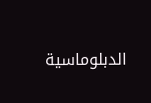الدبلوماسية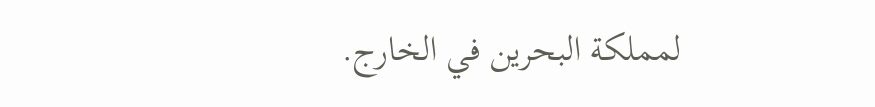لمملكة البحرين في الخارج.